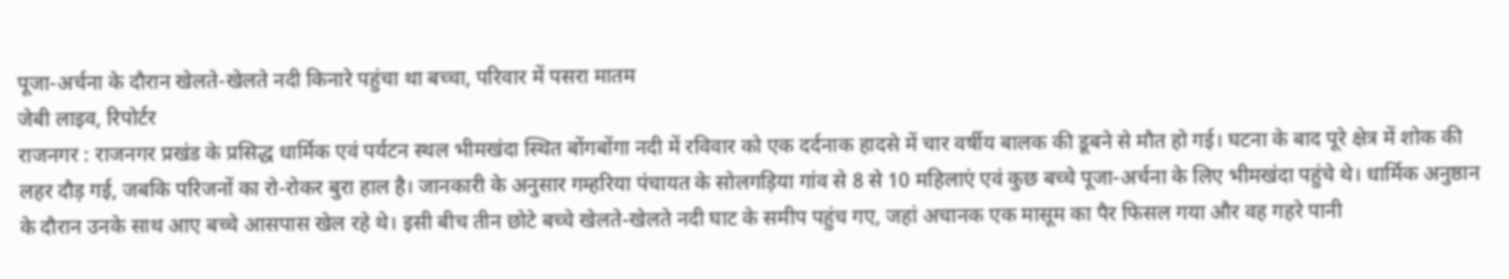पूजा-अर्चना के दौरान खेलते-खेलते नदी किनारे पहुंचा था बच्चा, परिवार में पसरा मातम
जेबी लाइव, रिपोर्टर
राजनगर : राजनगर प्रखंड के प्रसिद्ध धार्मिक एवं पर्यटन स्थल भीमखंदा स्थित बोंगबोंगा नदी में रविवार को एक दर्दनाक हादसे में चार वर्षीय बालक की डूबने से मौत हो गई। घटना के बाद पूरे क्षेत्र में शोक की लहर दौड़ गई, जबकि परिजनों का रो-रोकर बुरा हाल है। जानकारी के अनुसार गम्हरिया पंचायत के सोलगड़िया गांव से 8 से 10 महिलाएं एवं कुछ बच्चे पूजा-अर्चना के लिए भीमखंदा पहुंचे थे। धार्मिक अनुष्ठान के दौरान उनके साथ आए बच्चे आसपास खेल रहे थे। इसी बीच तीन छोटे बच्चे खेलते-खेलते नदी घाट के समीप पहुंच गए, जहां अचानक एक मासूम का पैर फिसल गया और वह गहरे पानी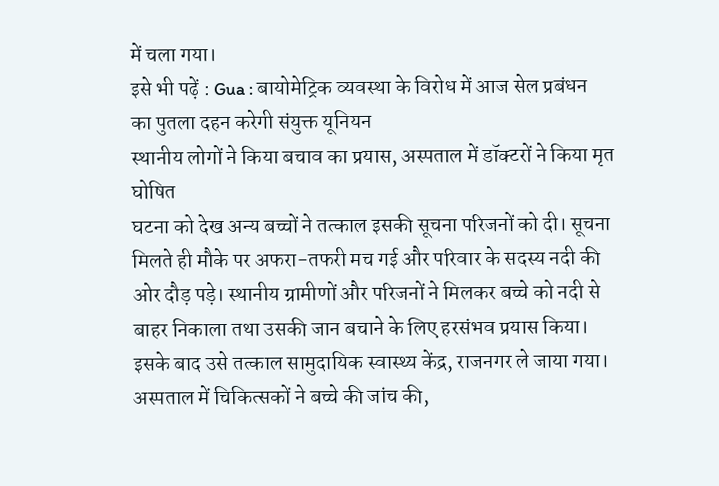में चला गया।
इसे भी पढ़ें : Gua : बायोमेट्रिक व्यवस्था के विरोध में आज सेल प्रबंधन का पुतला दहन करेगी संयुक्त यूनियन
स्थानीय लोगों ने किया बचाव का प्रयास, अस्पताल में डॉक्टरों ने किया मृत घोषित
घटना को देख अन्य बच्चों ने तत्काल इसकी सूचना परिजनों को दी। सूचना मिलते ही मौके पर अफरा-तफरी मच गई और परिवार के सदस्य नदी की ओर दौड़ पड़े। स्थानीय ग्रामीणों और परिजनों ने मिलकर बच्चे को नदी से बाहर निकाला तथा उसकी जान बचाने के लिए हरसंभव प्रयास किया। इसके बाद उसे तत्काल सामुदायिक स्वास्थ्य केंद्र, राजनगर ले जाया गया। अस्पताल में चिकित्सकों ने बच्चे की जांच की,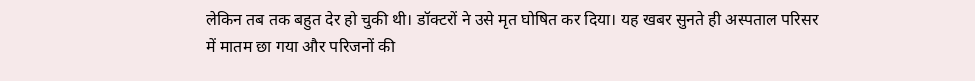लेकिन तब तक बहुत देर हो चुकी थी। डॉक्टरों ने उसे मृत घोषित कर दिया। यह खबर सुनते ही अस्पताल परिसर में मातम छा गया और परिजनों की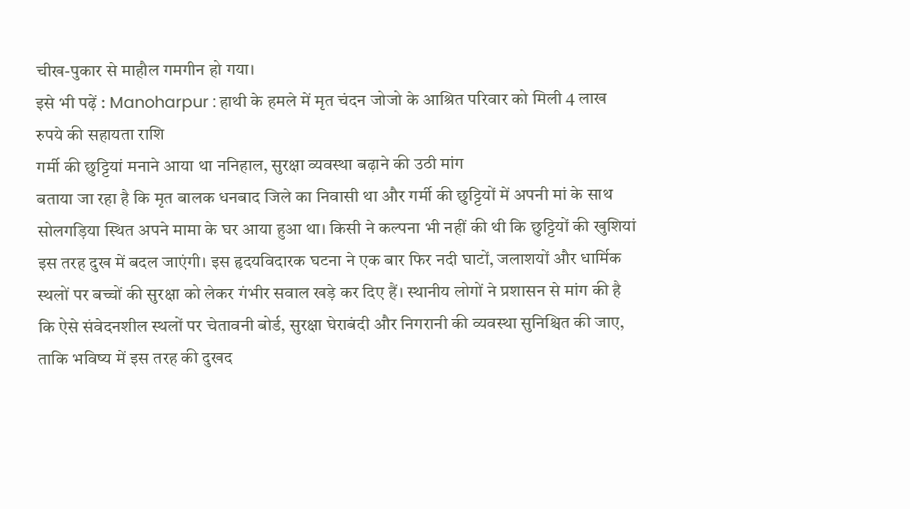चीख-पुकार से माहौल गमगीन हो गया।
इसे भी पढ़ें : Manoharpur : हाथी के हमले में मृत चंदन जोजो के आश्रित परिवार को मिली 4 लाख रुपये की सहायता राशि
गर्मी की छुट्टियां मनाने आया था ननिहाल, सुरक्षा व्यवस्था बढ़ाने की उठी मांग
बताया जा रहा है कि मृत बालक धनबाद जिले का निवासी था और गर्मी की छुट्टियों में अपनी मां के साथ सोलगड़िया स्थित अपने मामा के घर आया हुआ था। किसी ने कल्पना भी नहीं की थी कि छुट्टियों की खुशियां इस तरह दुख में बदल जाएंगी। इस हृदयविदारक घटना ने एक बार फिर नदी घाटों, जलाशयों और धार्मिक स्थलों पर बच्चों की सुरक्षा को लेकर गंभीर सवाल खड़े कर दिए हैं। स्थानीय लोगों ने प्रशासन से मांग की है कि ऐसे संवेदनशील स्थलों पर चेतावनी बोर्ड, सुरक्षा घेराबंदी और निगरानी की व्यवस्था सुनिश्चित की जाए, ताकि भविष्य में इस तरह की दुखद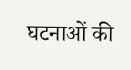घटनाओं की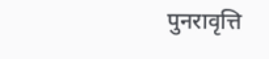पुनरावृत्ति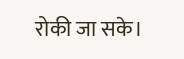रोकी जा सके।